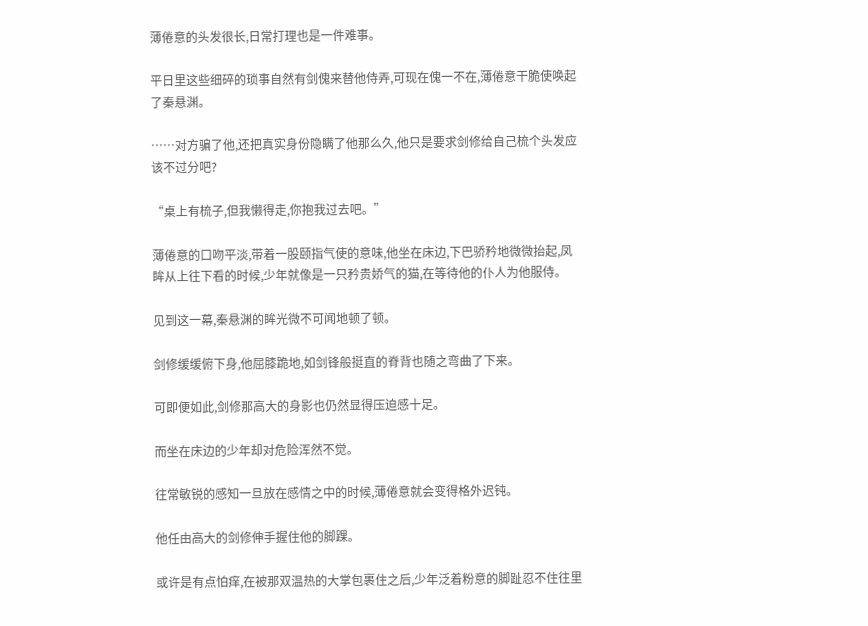薄倦意的头发很长,日常打理也是一件难事。

平日里这些细碎的琐事自然有剑傀来替他侍弄,可现在傀一不在,薄倦意干脆使唤起了秦悬渊。

……对方骗了他,还把真实身份隐瞒了他那么久,他只是要求剑修给自己梳个头发应该不过分吧?

“桌上有梳子,但我懒得走,你抱我过去吧。”

薄倦意的口吻平淡,带着一股颐指气使的意味,他坐在床边,下巴骄矜地微微抬起,凤眸从上往下看的时候,少年就像是一只矜贵娇气的猫,在等待他的仆人为他服侍。

见到这一幕,秦悬渊的眸光微不可闻地顿了顿。

剑修缓缓俯下身,他屈膝跪地,如剑锋般挺直的脊背也随之弯曲了下来。

可即便如此,剑修那高大的身影也仍然显得压迫感十足。

而坐在床边的少年却对危险浑然不觉。

往常敏锐的感知一旦放在感情之中的时候,薄倦意就会变得格外迟钝。

他任由高大的剑修伸手握住他的脚踝。

或许是有点怕痒,在被那双温热的大掌包裹住之后,少年泛着粉意的脚趾忍不住往里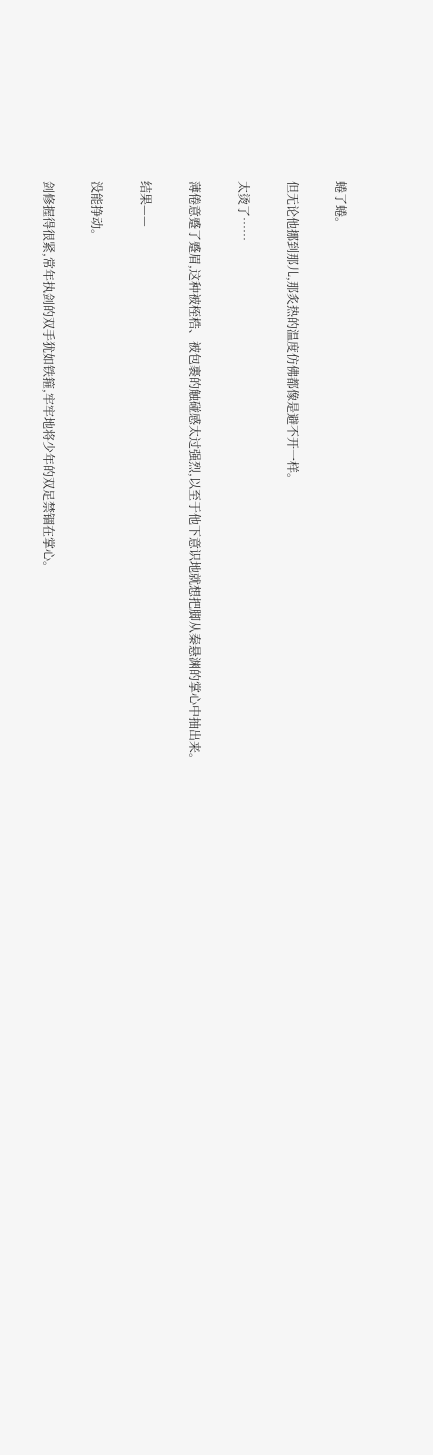蜷了蜷。

但无论他挪到那儿,那炙热的温度仿佛都像是避不开一样。

太烫了……

薄倦意蹙了蹙眉,这种被桎梏、被包裹的触碰感太过强烈,以至于他下意识地就想把脚从秦悬渊的掌心中抽出来。

结果——

没能挣动。

剑修握得很紧,常年执剑的双手犹如铁箍,牢牢地将少年的双足禁锢在掌心。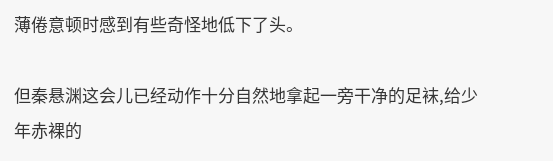薄倦意顿时感到有些奇怪地低下了头。

但秦悬渊这会儿已经动作十分自然地拿起一旁干净的足袜,给少年赤裸的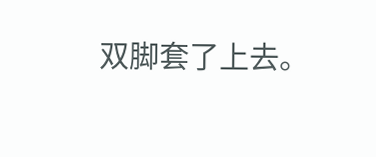双脚套了上去。